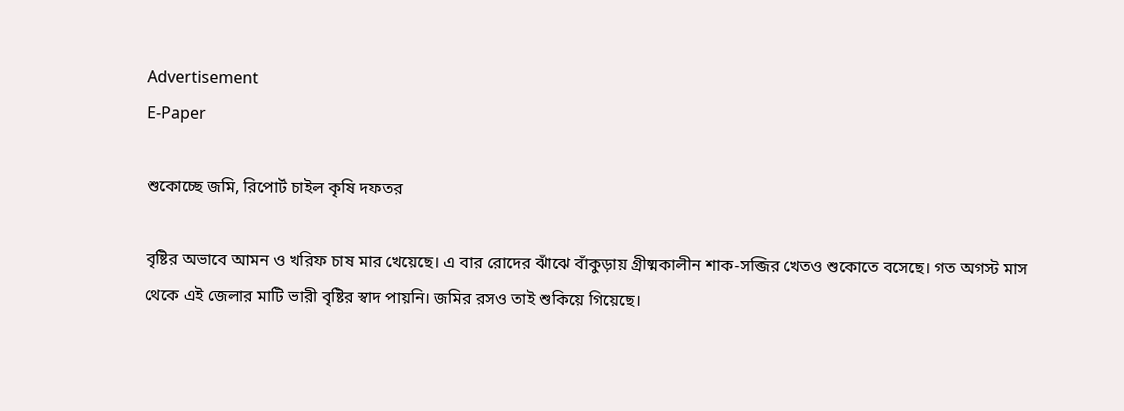Advertisement
E-Paper

শুকোচ্ছে জমি, রিপোর্ট চাইল কৃষি দফতর

বৃষ্টির অভাবে আমন ও খরিফ চাষ মার খেয়েছে। এ বার রোদের ঝাঁঝে বাঁকুড়ায় গ্রীষ্মকালীন শাক-সব্জির খেতও শুকোতে বসেছে। গত অগস্ট মাস থেকে এই জেলার মাটি ভারী বৃষ্টির স্বাদ পায়নি। জমির রসও তাই শুকিয়ে গিয়েছে।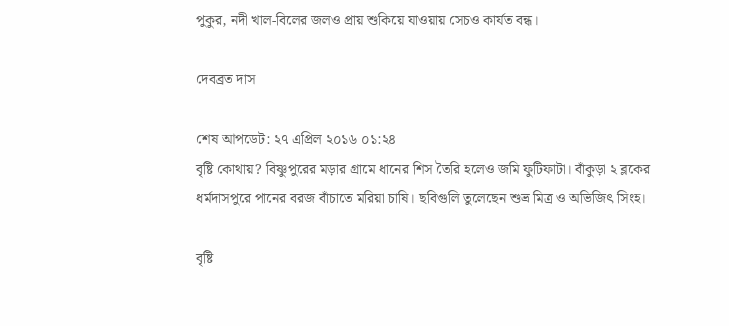পুকুর, নদী খাল-বিলের জলও প্রায় শুকিয়ে যাওয়ায় সেচও কার্যত বন্ধ।

দেবব্রত দাস

শেষ আপডেট: ২৭ এপ্রিল ২০১৬ ০১:২৪
বৃষ্টি কোথায়? বিষ্ণুপুরের মড়ার গ্রামে ধানের শিস তৈরি হলেও জমি ফুটিফাটা। বাঁকুড়া ২ ব্লকের ধর্মদাসপুরে পানের বরজ বাঁচাতে মরিয়া চাষি। ছবিগুলি তুলেছেন শুভ্র মিত্র ও অভিজিৎ সিংহ।

বৃষ্টি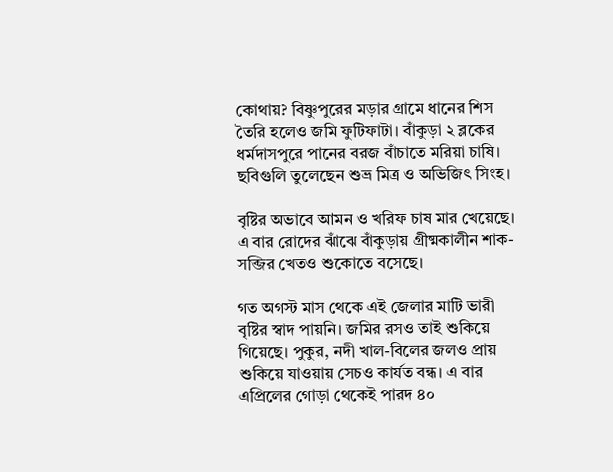কোথায়? বিষ্ণুপুরের মড়ার গ্রামে ধানের শিস তৈরি হলেও জমি ফুটিফাটা। বাঁকুড়া ২ ব্লকের ধর্মদাসপুরে পানের বরজ বাঁচাতে মরিয়া চাষি। ছবিগুলি তুলেছেন শুভ্র মিত্র ও অভিজিৎ সিংহ।

বৃষ্টির অভাবে আমন ও খরিফ চাষ মার খেয়েছে। এ বার রোদের ঝাঁঝে বাঁকুড়ায় গ্রীষ্মকালীন শাক-সব্জির খেতও শুকোতে বসেছে।

গত অগস্ট মাস থেকে এই জেলার মাটি ভারী বৃষ্টির স্বাদ পায়নি। জমির রসও তাই শুকিয়ে গিয়েছে। পুকুর, নদী খাল-বিলের জলও প্রায় শুকিয়ে যাওয়ায় সেচও কার্যত বন্ধ। এ বার এপ্রিলের গোড়া থেকেই পারদ ৪০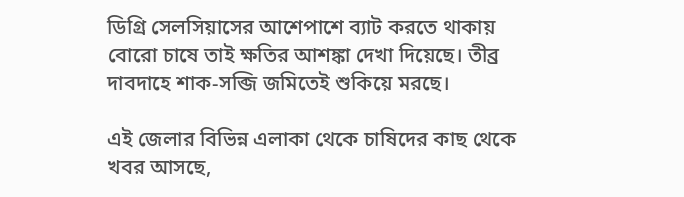ডিগ্রি সেলসিয়াসের আশেপাশে ব্যাট করতে থাকায় বোরো চাষে তাই ক্ষতির আশঙ্কা দেখা দিয়েছে। তীব্র দাবদাহে শাক-সব্জি জমিতেই শুকিয়ে মরছে।

এই জেলার বিভিন্ন এলাকা থেকে চাষিদের কাছ থেকে খবর আসছে,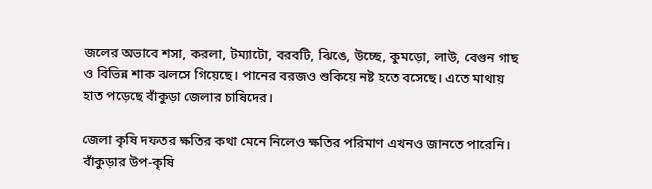জলের অভাবে শসা, করলা, টম্যাটো, বরবটি, ঝিঙে, উচ্ছে, কুমড়ো, লাউ, বেগুন গাছ ও বিভিন্ন শাক ঝলসে গিয়েছে। পানের বরজও শুকিয়ে নষ্ট হতে বসেছে। এতে মাথায় হাত পড়েছে বাঁকুড়া জেলার চাষিদের।

জেলা কৃষি দফতর ক্ষতির কথা মেনে নিলেও ক্ষতির পরিমাণ এখনও জানতে পারেনি। বাঁকুড়ার উপ-কৃষি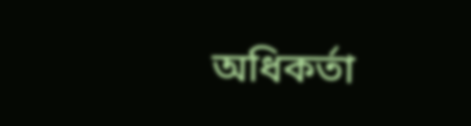অধিকর্তা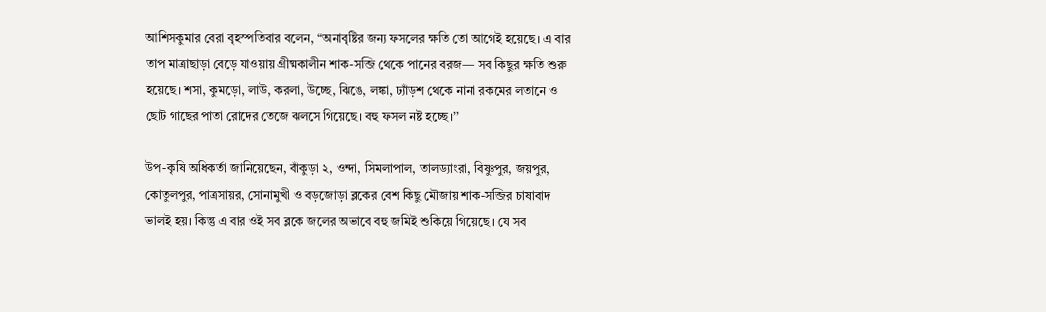আশিসকুমার বেরা বৃহস্পতিবার বলেন, “অনাবৃষ্টির জন্য ফসলের ক্ষতি তো আগেই হয়েছে। এ বার তাপ মাত্রাছাড়া বেড়ে যাওয়ায় গ্রীষ্মকালীন শাক-সব্জি থেকে পানের বরজ— সব কিছুর ক্ষতি শুরু হয়েছে। শসা, কুমড়ো, লাউ, করলা, উচ্ছে, ঝিঙে, লঙ্কা, ঢ্যাঁড়শ থেকে নানা রকমের লতানে ও ছোট গাছের পাতা রোদের তেজে ঝলসে গিয়েছে। বহু ফসল নষ্ট হচ্ছে।’’

উপ-কৃষি অধিকর্তা জানিয়েছেন, বাঁকুড়া ২, ওন্দা, সিমলাপাল, তালড্যাংরা, বিষ্ণুপুর, জয়পুর, কোতুলপুর, পাত্রসায়র, সোনামুখী ও বড়জোড়া ব্লকের বেশ কিছু মৌজায় শাক-সব্জির চাষাবাদ ভালই হয়। কিন্তু এ বার ওই সব ব্লকে জলের অভাবে বহু জমিই শুকিয়ে গিয়েছে। যে সব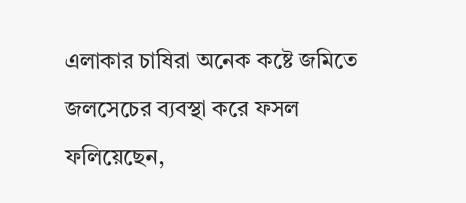এলাকার চাষিরা অনেক কষ্টে জমিতে জলসেচের ব্যবস্থা করে ফসল ফলিয়েছেন,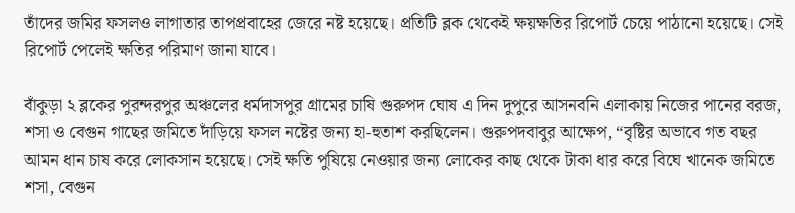তাঁদের জমির ফসলও লাগাতার তাপপ্রবাহের জেরে নষ্ট হয়েছে। প্রতিটি ব্লক থেকেই ক্ষয়ক্ষতির রিপোর্ট চেয়ে পাঠানো হয়েছে। সেই রিপোর্ট পেলেই ক্ষতির পরিমাণ জানা যাবে।

বাঁকুড়া ২ ব্লকের পুরন্দরপুর অঞ্চলের ধর্মদাসপুর গ্রামের চাষি গুরুপদ ঘোষ এ দিন দুপুরে আসনবনি এলাকায় নিজের পানের বরজ, শসা ও বেগুন গাছের জমিতে দাঁড়িয়ে ফসল নষ্টের জন্য হা-হুতাশ করছিলেন। গুরুপদবাবুর আক্ষেপ, “বৃষ্টির অভাবে গত বছর আমন ধান চাষ করে লোকসান হয়েছে। সেই ক্ষতি পুষিয়ে নেওয়ার জন্য লোকের কাছ থেকে টাকা ধার করে বিঘে খানেক জমিতে শসা, বেগুন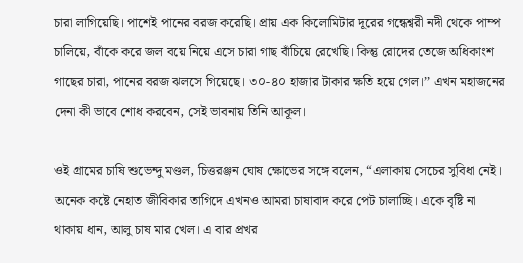চারা লাগিয়েছি। পাশেই পানের বরজ করেছি। প্রায় এক কিলোমিটার দূরের গন্ধেশ্বরী নদী থেকে পাম্প চালিয়ে, বাঁকে করে জল বয়ে নিয়ে এসে চারা গাছ বাঁচিয়ে রেখেছি। কিন্তু রোদের তেজে অধিকাংশ গাছের চারা, পানের বরজ ঝলসে গিয়েছে। ৩০-৪০ হাজার টাকার ক্ষতি হয়ে গেল।’’ এখন মহাজনের দেনা কী ভাবে শোধ করবেন, সেই ভাবনায় তিনি আকূল।

ওই গ্রামের চাষি শুভেন্দু মণ্ডল, চিত্তরঞ্জন ঘোষ ক্ষোভের সঙ্গে বলেন, “এলাকায় সেচের সুবিধা নেই। অনেক কষ্টে নেহাত জীবিকার তাগিদে এখনও আমরা চাষাবাদ করে পেট চালাচ্ছি। একে বৃষ্টি না থাকায় ধান, আলু চাষ মার খেল। এ বার প্রখর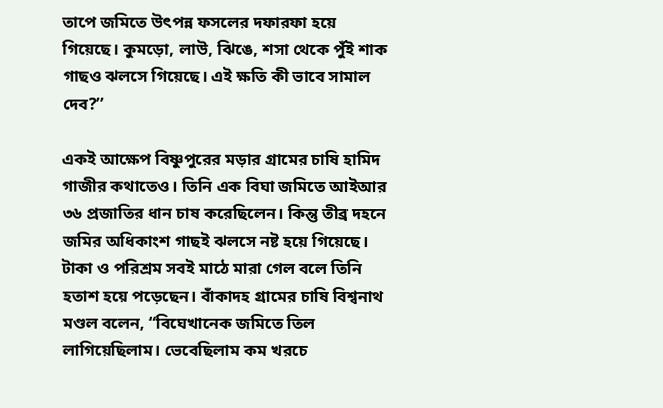তাপে জমিতে উৎপন্ন ফসলের দফারফা হয়ে গিয়েছে। কুমড়ো, লাউ, ঝিঙে, শসা থেকে পুঁই শাক গাছও ঝলসে গিয়েছে। এই ক্ষতি কী ভাবে সামাল দেব?’’

একই আক্ষেপ বিষ্ণুপুরের মড়ার গ্রামের চাষি হামিদ গাজীর কথাতেও। তিনি এক বিঘা জমিতে আইআর ৩৬ প্রজাতির ধান চাষ করেছিলেন। কিন্তু তীব্র দহনে জমির অধিকাংশ গাছই ঝলসে নষ্ট হয়ে গিয়েছে। টাকা ও পরিশ্রম সবই মাঠে মারা গেল বলে তিনি হতাশ হয়ে পড়েছেন। বাঁকাদহ গ্রামের চাষি বিশ্বনাথ মণ্ডল বলেন, “বিঘেখানেক জমিতে তিল লাগিয়েছিলাম। ভেবেছিলাম কম খরচে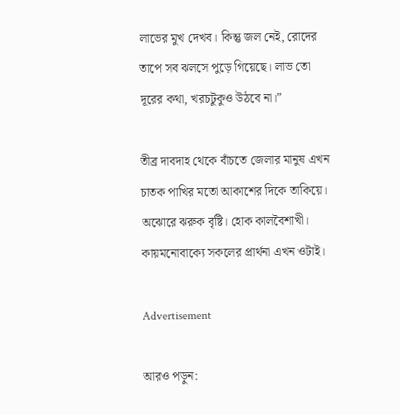লাভের মুখ দেখব। কিন্তু জল নেই, রোদের তাপে সব ঝলসে পুড়ে গিয়েছে। লাভ তো দূরের কথা, খরচটুকুও উঠবে না।”

তীব্র দাবদাহ থেকে বাঁচতে জেলার মানুষ এখন চাতক পাখির মতো আকাশের দিকে তাকিয়ে। অঝোরে ঝরুক বৃষ্টি। হোক কালবৈশাখী। কায়মনোবাক্যে সকলের প্রার্থনা এখন ওটাই।

Advertisement

আরও পড়ুন: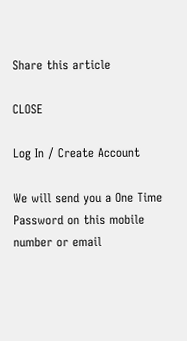Share this article

CLOSE

Log In / Create Account

We will send you a One Time Password on this mobile number or email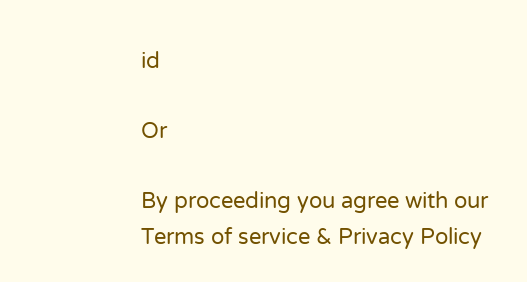id

Or

By proceeding you agree with our Terms of service & Privacy Policy